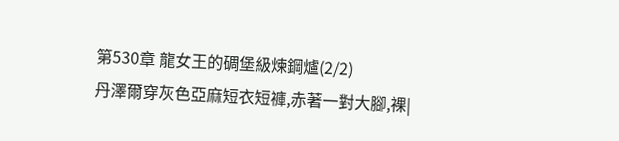第530章 龍女王的碉堡級煉鋼爐(2/2)
丹澤爾穿灰色亞麻短衣短褲,赤著一對大腳,裸|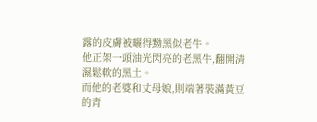露的皮膚被曬得黝黑似老牛。
他正架一頭油光閃亮的老黑牛,翻開清濕鬆軟的黑土。
而他的老婆和丈母娘,則端著裝滿黃豆的青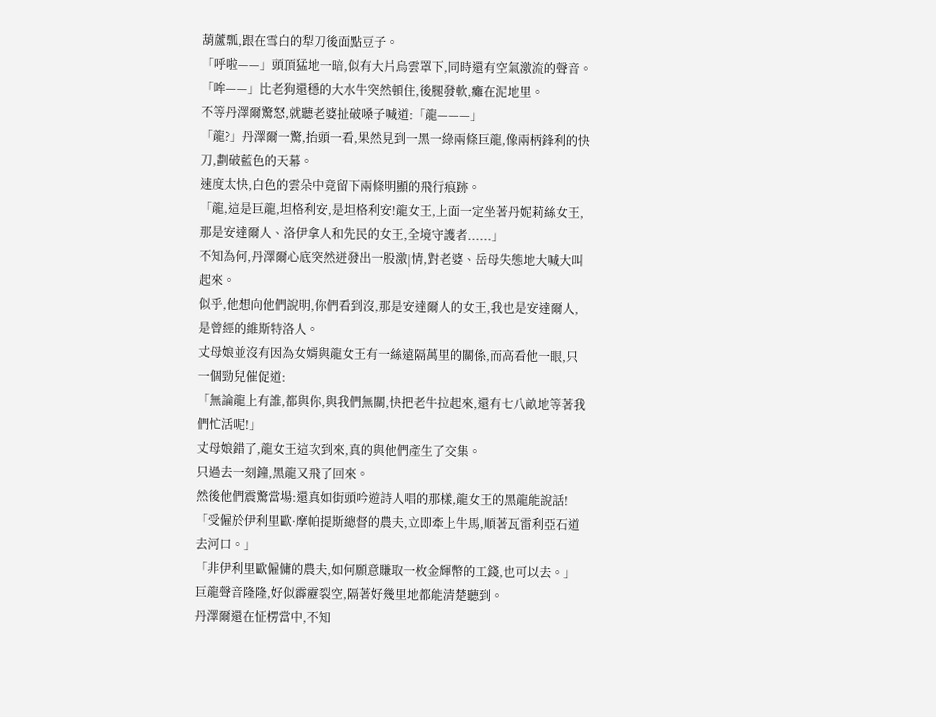葫蘆瓢,跟在雪白的犁刀後面點豆子。
「呼啦——」頭頂猛地一暗,似有大片烏雲罩下,同時還有空氣激流的聲音。
「哞——」比老狗還穩的大水牛突然頓住,後腿發軟,癱在泥地里。
不等丹澤爾驚怒,就聽老婆扯破嗓子喊道:「龍———」
「龍?」丹澤爾一驚,抬頭一看,果然見到一黑一綠兩條巨龍,像兩柄鋒利的快刀,劃破藍色的天幕。
速度太快,白色的雲朵中竟留下兩條明顯的飛行痕跡。
「龍,這是巨龍,坦格利安,是坦格利安!龍女王,上面一定坐著丹妮莉絲女王,那是安達爾人、洛伊拿人和先民的女王,全境守護者......」
不知為何,丹澤爾心底突然迸發出一股激|情,對老婆、岳母失態地大喊大叫起來。
似乎,他想向他們說明,你們看到沒,那是安達爾人的女王,我也是安達爾人,是曾經的維斯特洛人。
丈母娘並沒有因為女婿與龍女王有一絲遠隔萬里的關係,而高看他一眼,只一個勁兒催促道:
「無論龍上有誰,都與你,與我們無關,快把老牛拉起來,還有七八畝地等著我們忙活呢!」
丈母娘錯了,龍女王這次到來,真的與他們產生了交集。
只過去一刻鐘,黑龍又飛了回來。
然後他們震驚當場:還真如街頭吟遊詩人唱的那樣,龍女王的黑龍能說話!
「受僱於伊利里歐·摩帕提斯總督的農夫,立即牽上牛馬,順著瓦雷利亞石道去河口。」
「非伊利里歐僱傭的農夫,如何願意賺取一枚金輝幣的工錢,也可以去。」
巨龍聲音隆隆,好似霹靂裂空,隔著好幾里地都能清楚聽到。
丹澤爾還在怔楞當中,不知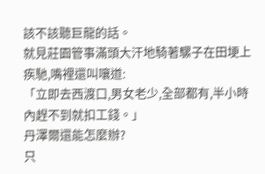該不該聽巨龍的話。
就見莊園管事滿頭大汗地騎著騾子在田埂上疾馳,嘴裡還叫嚷道:
「立即去西渡口,男女老少,全部都有,半小時內趕不到就扣工錢。」
丹澤爾還能怎麼辦?
只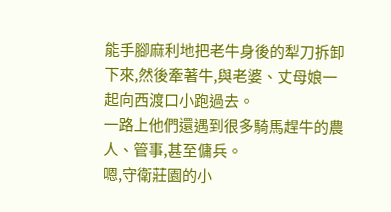能手腳麻利地把老牛身後的犁刀拆卸下來,然後牽著牛,與老婆、丈母娘一起向西渡口小跑過去。
一路上他們還遇到很多騎馬趕牛的農人、管事,甚至傭兵。
嗯,守衛莊園的小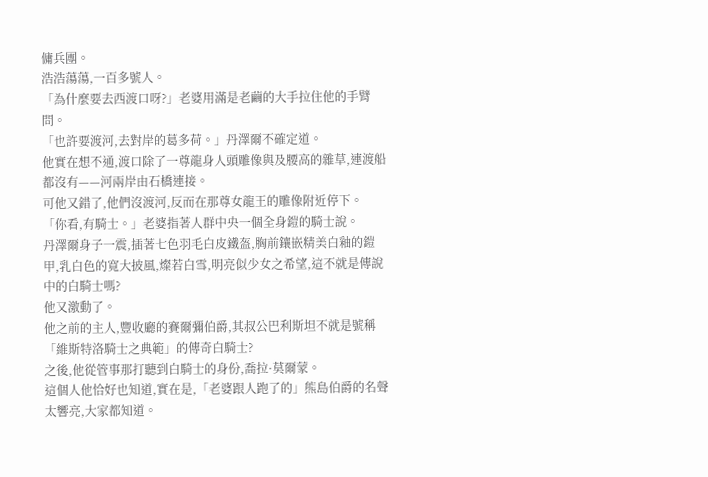傭兵團。
浩浩蕩蕩,一百多號人。
「為什麼要去西渡口呀?」老婆用滿是老繭的大手拉住他的手臂問。
「也許要渡河,去對岸的葛多荷。」丹澤爾不確定道。
他實在想不通,渡口除了一尊龍身人頭雕像與及腰高的雜草,連渡船都沒有——河兩岸由石橋連接。
可他又錯了,他們沒渡河,反而在那尊女龍王的雕像附近停下。
「你看,有騎士。」老婆指著人群中央一個全身鎧的騎士說。
丹澤爾身子一震,插著七色羽毛白皮鐵盔,胸前鑲嵌精美白釉的鎧甲,乳白色的寬大披風,燦若白雪,明亮似少女之希望,這不就是傳說中的白騎士嗎?
他又激動了。
他之前的主人,豐收廳的賽爾彌伯爵,其叔公巴利斯坦不就是號稱「維斯特洛騎士之典範」的傳奇白騎士?
之後,他從管事那打聽到白騎士的身份,喬拉·莫爾蒙。
這個人他恰好也知道,實在是,「老婆跟人跑了的」熊島伯爵的名聲太響亮,大家都知道。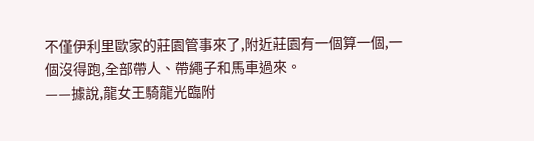不僅伊利里歐家的莊園管事來了,附近莊園有一個算一個,一個沒得跑,全部帶人、帶繩子和馬車過來。
——據說,龍女王騎龍光臨附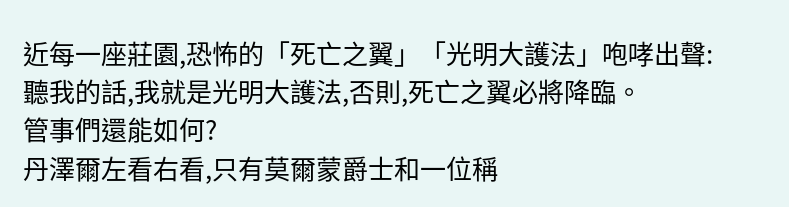近每一座莊園,恐怖的「死亡之翼」「光明大護法」咆哮出聲:聽我的話,我就是光明大護法,否則,死亡之翼必將降臨。
管事們還能如何?
丹澤爾左看右看,只有莫爾蒙爵士和一位稱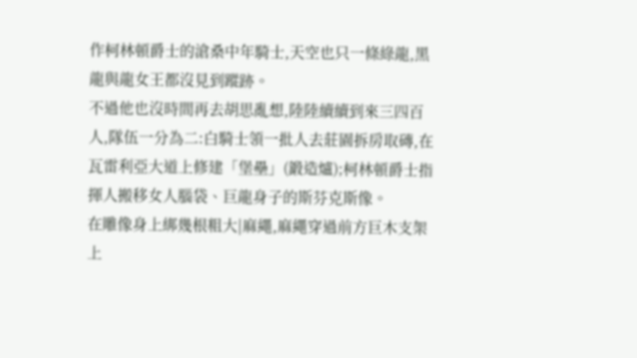作柯林頓爵士的滄桑中年騎士,天空也只一條綠龍,黑龍與龍女王都沒見到蹤跡。
不過他也沒時間再去胡思亂想,陸陸續續到來三四百人,隊伍一分為二:白騎士領一批人去莊園拆房取磚,在瓦雷利亞大道上修建「堡壘」(鍛造爐);柯林頓爵士指揮人搬移女人腦袋、巨龍身子的斯芬克斯像。
在雕像身上綁幾根粗大|麻繩,麻繩穿過前方巨木支架上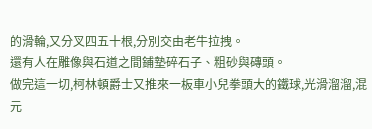的滑輪,又分叉四五十根,分別交由老牛拉拽。
還有人在雕像與石道之間鋪墊碎石子、粗砂與磚頭。
做完這一切,柯林頓爵士又推來一板車小兒拳頭大的鐵球,光滑溜溜,混元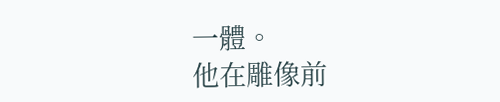一體。
他在雕像前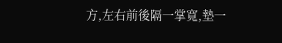方,左右前後隔一掌寬,墊一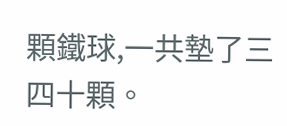顆鐵球,一共墊了三四十顆。